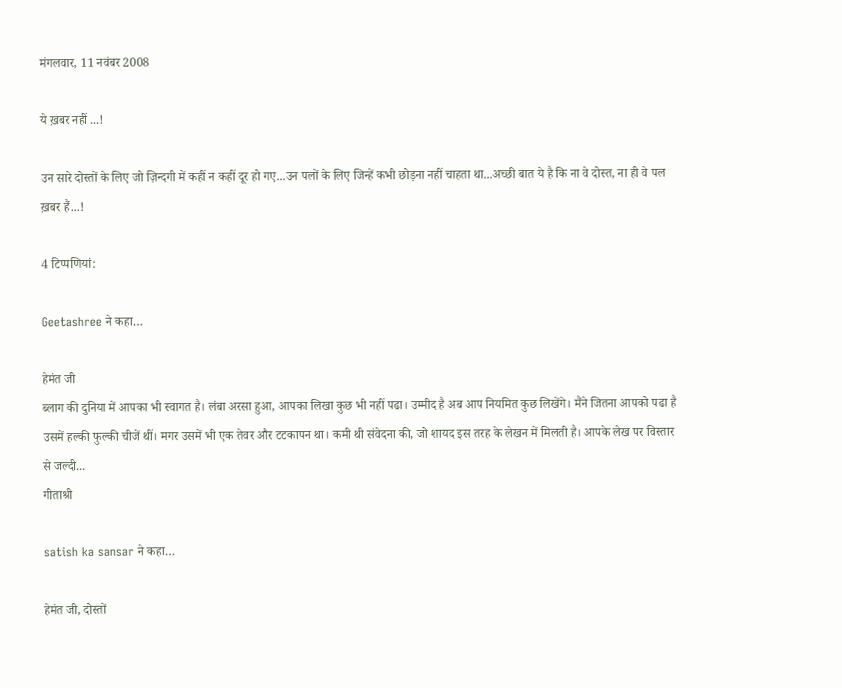मंगलवार, 11 नवंबर 2008

ये ख़बर नहीं ...!

उन सारे दोस्तों के लिए जो ज़िन्दगी में कहीं न कहीं दूर हो गए...उन पलों के लिए जिन्हें कभी छोड़ना नहीं चाहता था...अच्छी बात ये है कि ना वे दोस्त, ना ही वे पल ख़बर हैं...!

4 टिप्‍पणियां:

Geetashree ने कहा…

हेमंत जी
ब्लाग की दुनिया में आपका भी स्वागत है। लंबा अरसा हुआ, आपका लिखा कुछ भी नहीं पढा। उम्मीद है अब आप नियमित कुछ लिखेंगे। मैंने जितना आपको पढा है उसमें हल्की फुल्की चीजें थीं। मगर उसमें भी एक तेवर और टटकापन था। कमी थी संवेदना की, जो शायद इस तरह के लेखन में मिलती है। आपके लेख पर विस्तार से जल्दी...
गीताश्री

satish ka sansar ने कहा…

हेमंत जी, दोस्तों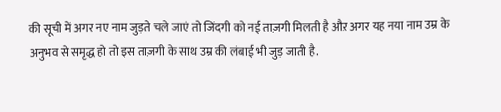की सूची में अगर नए नाम जुड़ते चले जाएं तो जिंदगी को नई ताज़गी मिलती है औऱ अगर यह नया नाम उम्र के अनुभव से समृद्ध हो तो इस ताज़गी के साथ उम्र की लंबाई भी जुड़ जाती है.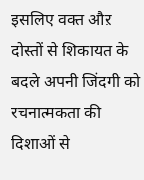इसलिए वक्त औऱ दोस्तों से शिकायत के बदले अपनी जिंदगी को रचनात्मकता की दिशाओं से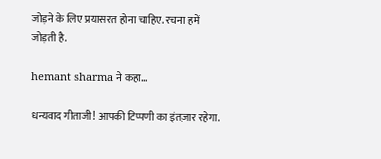जोड़ने के लिए प्रयासरत होना चाहिए. रचना हमें जोड़ती है.

hemant sharma ने कहा…

धन्यवाद गीताजी! आपकी टिप्पणी का इंतज़ार रहेगा.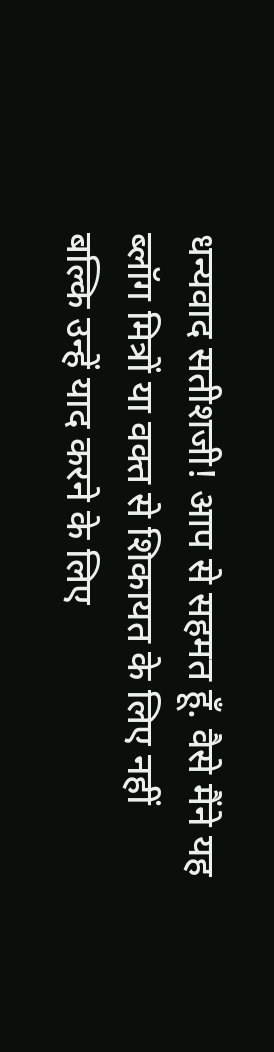धन्यवाद सतीशजी! आप से सहमत हूँ. वैसे मैंने यह ब्लॉग मित्रों या वक्त से शिकायत के लिए नहीं बल्कि उन्हें याद करने के लिए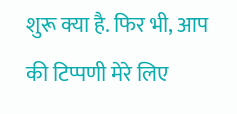शुरू क्या है. फिर भी, आप की टिप्पणी मेरे लिए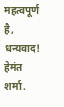महत्वपूर्ण है, धन्यवाद! हेमंत शर्मा.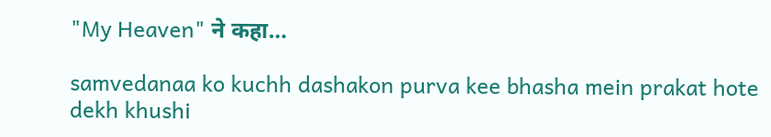"My Heaven" ने कहा…

samvedanaa ko kuchh dashakon purva kee bhasha mein prakat hote dekh khushi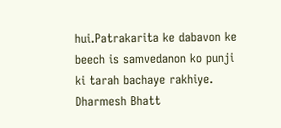hui.Patrakarita ke dabavon ke beech is samvedanon ko punji ki tarah bachaye rakhiye.
Dharmesh Bhatt